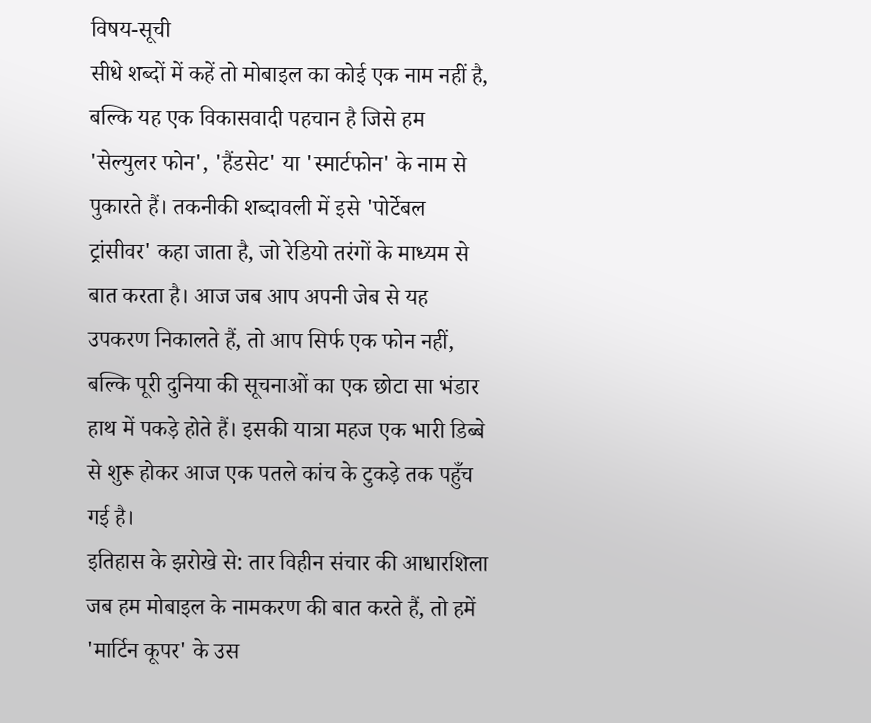विषय-सूची
सीधे शब्दों में कहें तो मोबाइल का कोई एक नाम नहीं है, बल्कि यह एक विकासवादी पहचान है जिसे हम 'सेल्युलर फोन', 'हैंडसेट' या 'स्मार्टफोन' के नाम से पुकारते हैं। तकनीकी शब्दावली में इसे 'पोर्टेबल ट्रांसीवर' कहा जाता है, जो रेडियो तरंगों के माध्यम से बात करता है। आज जब आप अपनी जेब से यह उपकरण निकालते हैं, तो आप सिर्फ एक फोन नहीं, बल्कि पूरी दुनिया की सूचनाओं का एक छोटा सा भंडार हाथ में पकड़े होते हैं। इसकी यात्रा महज एक भारी डिब्बे से शुरू होकर आज एक पतले कांच के टुकड़े तक पहुँच गई है।
इतिहास के झरोखे से: तार विहीन संचार की आधारशिला
जब हम मोबाइल के नामकरण की बात करते हैं, तो हमें 'मार्टिन कूपर' के उस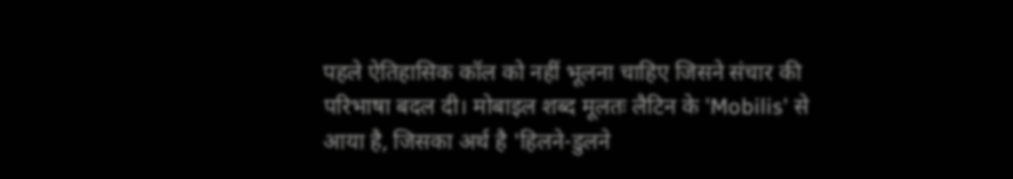पहले ऐतिहासिक कॉल को नहीं भूलना चाहिए जिसने संचार की परिभाषा बदल दी। मोबाइल शब्द मूलतः लैटिन के 'Mobilis' से आया है, जिसका अर्थ है 'हिलने-डुलने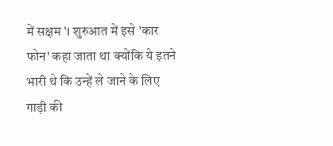में सक्षम'। शुरुआत में इसे 'कार फोन' कहा जाता था क्योंकि ये इतने भारी थे कि उन्हें ले जाने के लिए गाड़ी की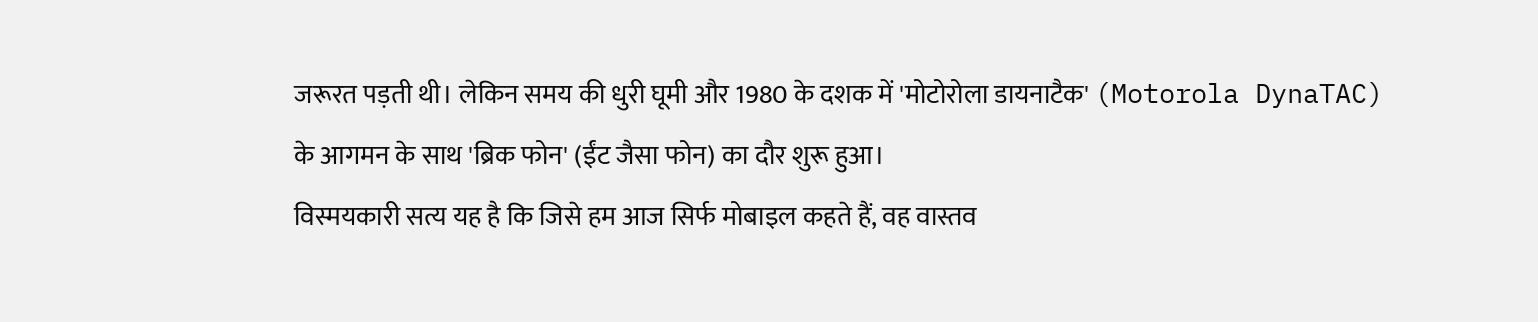जरूरत पड़ती थी। लेकिन समय की धुरी घूमी और 1980 के दशक में 'मोटोरोला डायनाटैक' (Motorola DynaTAC) के आगमन के साथ 'ब्रिक फोन' (ईंट जैसा फोन) का दौर शुरू हुआ।
विस्मयकारी सत्य यह है कि जिसे हम आज सिर्फ मोबाइल कहते हैं, वह वास्तव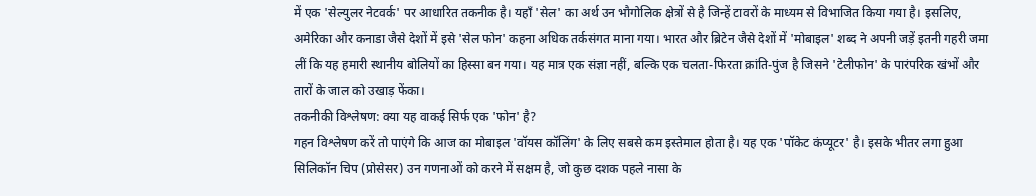में एक 'सेल्युलर नेटवर्क' पर आधारित तकनीक है। यहाँ 'सेल' का अर्थ उन भौगोलिक क्षेत्रों से है जिन्हें टावरों के माध्यम से विभाजित किया गया है। इसलिए, अमेरिका और कनाडा जैसे देशों में इसे 'सेल फोन' कहना अधिक तर्कसंगत माना गया। भारत और ब्रिटेन जैसे देशों में 'मोबाइल' शब्द ने अपनी जड़ें इतनी गहरी जमा लीं कि यह हमारी स्थानीय बोलियों का हिस्सा बन गया। यह मात्र एक संज्ञा नहीं, बल्कि एक चलता-फिरता क्रांति-पुंज है जिसने 'टेलीफोन' के पारंपरिक खंभों और तारों के जाल को उखाड़ फेंका।
तकनीकी विश्लेषण: क्या यह वाकई सिर्फ एक 'फोन' है?
गहन विश्लेषण करें तो पाएंगे कि आज का मोबाइल 'वॉयस कॉलिंग' के लिए सबसे कम इस्तेमाल होता है। यह एक 'पॉकेट कंप्यूटर' है। इसके भीतर लगा हुआ सिलिकॉन चिप (प्रोसेसर) उन गणनाओं को करने में सक्षम है, जो कुछ दशक पहले नासा के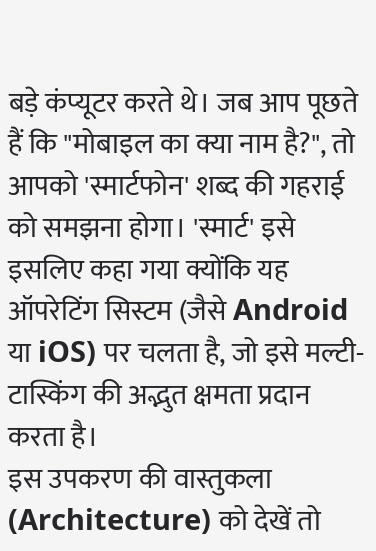बड़े कंप्यूटर करते थे। जब आप पूछते हैं कि "मोबाइल का क्या नाम है?", तो आपको 'स्मार्टफोन' शब्द की गहराई को समझना होगा। 'स्मार्ट' इसे इसलिए कहा गया क्योंकि यह ऑपरेटिंग सिस्टम (जैसे Android या iOS) पर चलता है, जो इसे मल्टी-टास्किंग की अद्भुत क्षमता प्रदान करता है।
इस उपकरण की वास्तुकला (Architecture) को देखें तो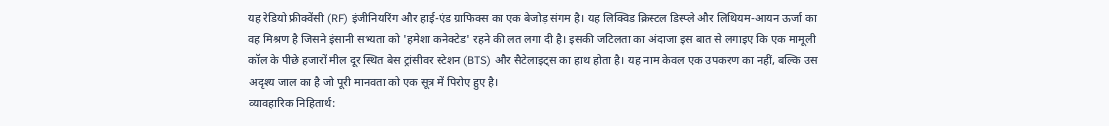यह रेडियो फ्रीक्वेंसी (RF) इंजीनियरिंग और हाई-एंड ग्राफिक्स का एक बेजोड़ संगम है। यह लिक्विड क्रिस्टल डिस्प्ले और लिथियम-आयन ऊर्जा का वह मिश्रण है जिसने इंसानी सभ्यता को 'हमेशा कनेक्टेड' रहने की लत लगा दी है। इसकी जटिलता का अंदाजा इस बात से लगाइए कि एक मामूली कॉल के पीछे हजारों मील दूर स्थित बेस ट्रांसीवर स्टेशन (BTS) और सैटेलाइट्स का हाथ होता है। यह नाम केवल एक उपकरण का नहीं, बल्कि उस अदृश्य जाल का है जो पूरी मानवता को एक सूत्र में पिरोए हुए है।
व्यावहारिक निहितार्थ: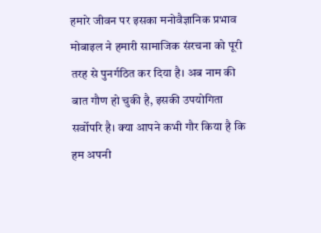हमारे जीवन पर इसका मनोवैज्ञानिक प्रभाव
मोबाइल ने हमारी सामाजिक संरचना को पूरी तरह से पुनर्गठित कर दिया है। अब नाम की बात गौण हो चुकी है, इसकी उपयोगिता सर्वोपरि है। क्या आपने कभी गौर किया है कि हम अपनी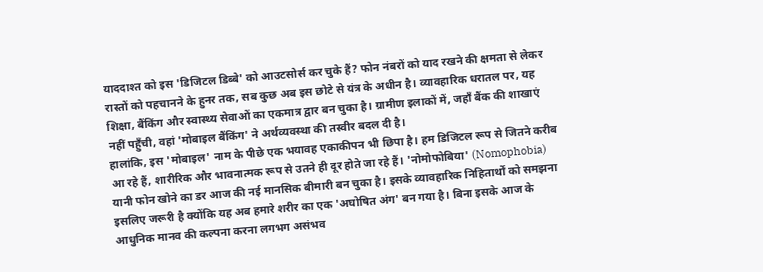याददाश्त को इस 'डिजिटल डिब्बे' को आउटसोर्स कर चुके हैं? फोन नंबरों को याद रखने की क्षमता से लेकर रास्तों को पहचानने के हुनर तक, सब कुछ अब इस छोटे से यंत्र के अधीन है। व्यावहारिक धरातल पर, यह शिक्षा, बैंकिंग और स्वास्थ्य सेवाओं का एकमात्र द्वार बन चुका है। ग्रामीण इलाकों में, जहाँ बैंक की शाखाएं नहीं पहुँची, वहां 'मोबाइल बैंकिंग' ने अर्थव्यवस्था की तस्वीर बदल दी है।
हालांकि, इस 'मोबाइल' नाम के पीछे एक भयावह एकाकीपन भी छिपा है। हम डिजिटल रूप से जितने करीब आ रहे हैं, शारीरिक और भावनात्मक रूप से उतने ही दूर होते जा रहे हैं। 'नोमोफोबिया' (Nomophobia) यानी फोन खोने का डर आज की नई मानसिक बीमारी बन चुका है। इसके व्यावहारिक निहितार्थों को समझना इसलिए जरूरी है क्योंकि यह अब हमारे शरीर का एक 'अघोषित अंग' बन गया है। बिना इसके आज के आधुनिक मानव की कल्पना करना लगभग असंभव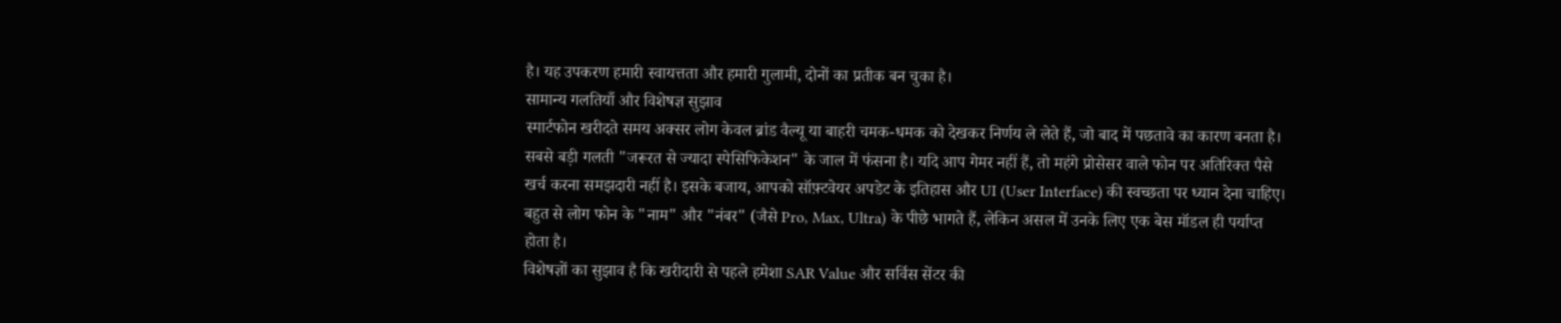है। यह उपकरण हमारी स्वायत्तता और हमारी गुलामी, दोनों का प्रतीक बन चुका है।
सामान्य गलतियाँ और विशेषज्ञ सुझाव
स्मार्टफोन खरीदते समय अक्सर लोग केवल ब्रांड वैल्यू या बाहरी चमक-धमक को देखकर निर्णय ले लेते हैं, जो बाद में पछतावे का कारण बनता है। सबसे बड़ी गलती "जरूरत से ज्यादा स्पेसिफिकेशन" के जाल में फंसना है। यदि आप गेमर नहीं हैं, तो महंगे प्रोसेसर वाले फोन पर अतिरिक्त पैसे खर्च करना समझदारी नहीं है। इसके बजाय, आपको सॉफ़्टवेयर अपडेट के इतिहास और UI (User Interface) की स्वच्छता पर ध्यान देना चाहिए। बहुत से लोग फोन के "नाम" और "नंबर" (जैसे Pro, Max, Ultra) के पीछे भागते हैं, लेकिन असल में उनके लिए एक बेस मॉडल ही पर्याप्त होता है।
विशेषज्ञों का सुझाव है कि खरीदारी से पहले हमेशा SAR Value और सर्विस सेंटर की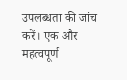उपलब्धता की जांच करें। एक और महत्वपूर्ण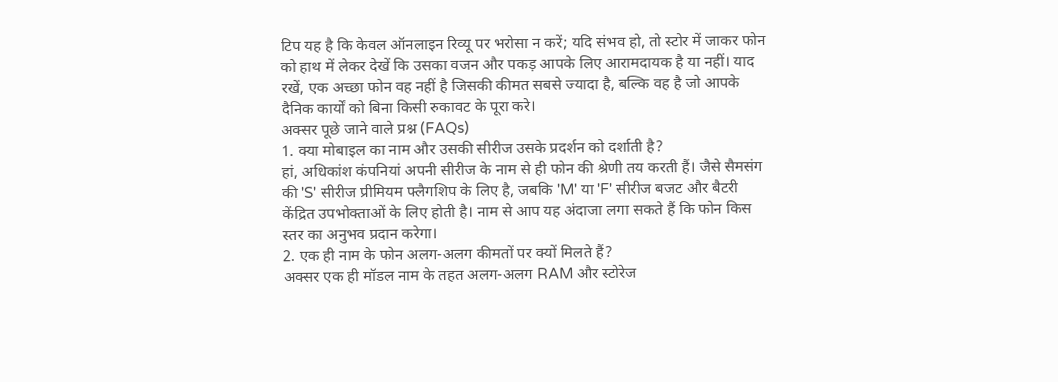टिप यह है कि केवल ऑनलाइन रिव्यू पर भरोसा न करें; यदि संभव हो, तो स्टोर में जाकर फोन को हाथ में लेकर देखें कि उसका वजन और पकड़ आपके लिए आरामदायक है या नहीं। याद रखें, एक अच्छा फोन वह नहीं है जिसकी कीमत सबसे ज्यादा है, बल्कि वह है जो आपके दैनिक कार्यों को बिना किसी रुकावट के पूरा करे।
अक्सर पूछे जाने वाले प्रश्न (FAQs)
1. क्या मोबाइल का नाम और उसकी सीरीज उसके प्रदर्शन को दर्शाती है?
हां, अधिकांश कंपनियां अपनी सीरीज के नाम से ही फोन की श्रेणी तय करती हैं। जैसे सैमसंग की 'S' सीरीज प्रीमियम फ्लैगशिप के लिए है, जबकि 'M' या 'F' सीरीज बजट और बैटरी केंद्रित उपभोक्ताओं के लिए होती है। नाम से आप यह अंदाजा लगा सकते हैं कि फोन किस स्तर का अनुभव प्रदान करेगा।
2. एक ही नाम के फोन अलग-अलग कीमतों पर क्यों मिलते हैं?
अक्सर एक ही मॉडल नाम के तहत अलग-अलग RAM और स्टोरेज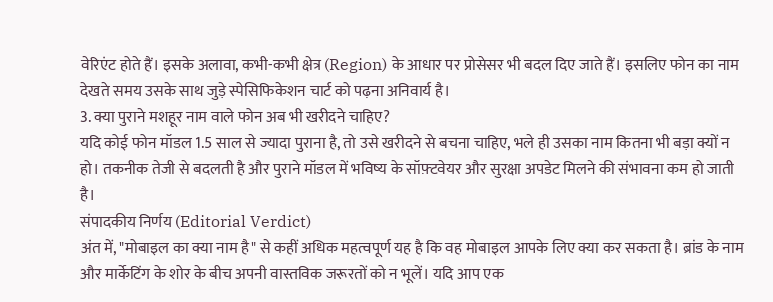वेरिएंट होते हैं। इसके अलावा, कभी-कभी क्षेत्र (Region) के आधार पर प्रोसेसर भी बदल दिए जाते हैं। इसलिए फोन का नाम देखते समय उसके साथ जुड़े स्पेसिफिकेशन चार्ट को पढ़ना अनिवार्य है।
3. क्या पुराने मशहूर नाम वाले फोन अब भी खरीदने चाहिए?
यदि कोई फोन मॉडल 1.5 साल से ज्यादा पुराना है, तो उसे खरीदने से बचना चाहिए, भले ही उसका नाम कितना भी बड़ा क्यों न हो। तकनीक तेजी से बदलती है और पुराने मॉडल में भविष्य के सॉफ़्टवेयर और सुरक्षा अपडेट मिलने की संभावना कम हो जाती है।
संपादकीय निर्णय (Editorial Verdict)
अंत में, "मोबाइल का क्या नाम है" से कहीं अधिक महत्वपूर्ण यह है कि वह मोबाइल आपके लिए क्या कर सकता है। ब्रांड के नाम और मार्केटिंग के शोर के बीच अपनी वास्तविक जरूरतों को न भूलें। यदि आप एक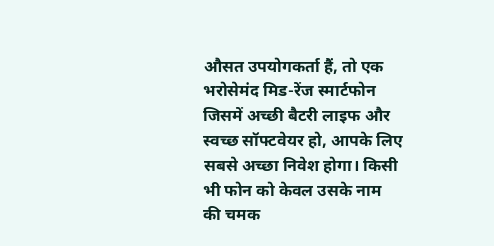औसत उपयोगकर्ता हैं, तो एक भरोसेमंद मिड-रेंज स्मार्टफोन जिसमें अच्छी बैटरी लाइफ और स्वच्छ सॉफ्टवेयर हो, आपके लिए सबसे अच्छा निवेश होगा। किसी भी फोन को केवल उसके नाम की चमक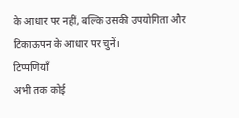के आधार पर नहीं, बल्कि उसकी उपयोगिता और टिकाऊपन के आधार पर चुनें।
टिप्पणियाँ
अभी तक कोई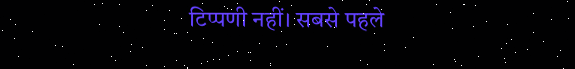टिप्पणी नहीं। सबसे पहले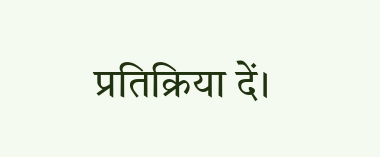प्रतिक्रिया दें।